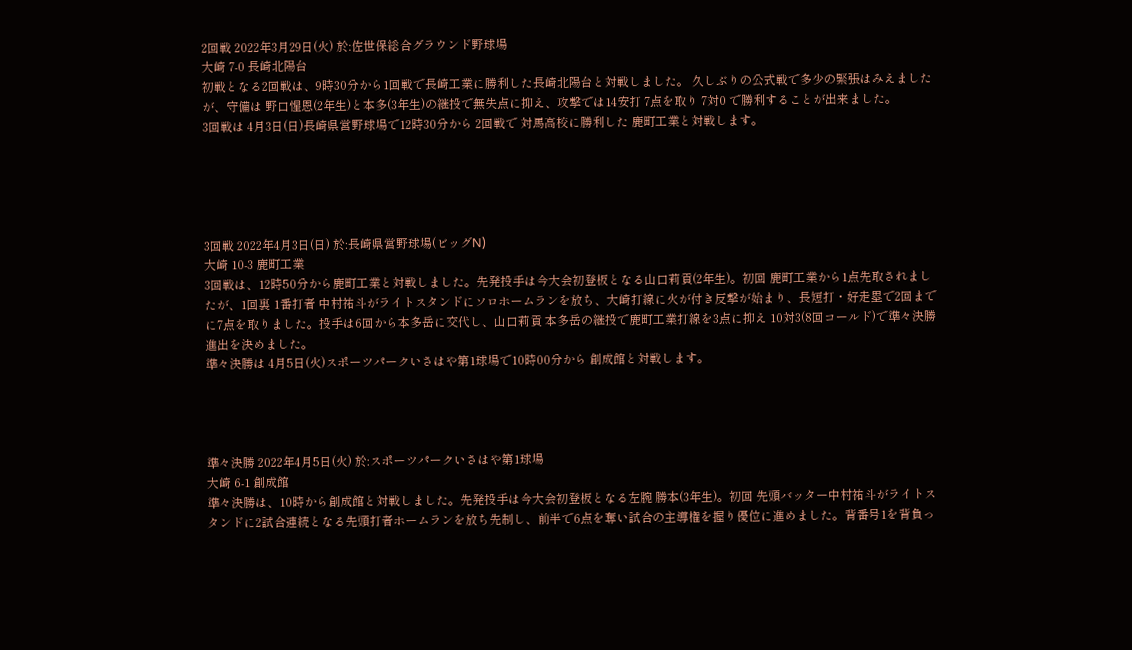2回戦 2022年3月29日(火) 於:佐世保総合グラウンド野球場
大崎 7-0 長崎北陽台
初戦となる2回戦は、9時30分から1回戦で長崎工業に勝利した長崎北陽台と対戦しました。 久しぶりの公式戦で多少の緊張はみえましたが、守備は 野口惺恩(2年生)と本多(3年生)の継投で無失点に抑え、攻撃では14安打 7点を取り 7対0 で勝利することが出来ました。
3回戦は 4月3日(日)長崎県営野球場で12時30分から 2回戦で 対馬高校に勝利した 鹿町工業と対戦します。





3回戦 2022年4月3日(日) 於:長崎県営野球場(ビッグN)
大崎 10-3 鹿町工業
3回戦は、12時50分から鹿町工業と対戦しました。先発投手は今大会初登板となる山口莉貢(2年生)。初回 鹿町工業から1点先取されましたが、1回裏 1番打者 中村祐斗がライトスタンドにソロホームランを放ち、大崎打線に火が付き反撃が始まり、長短打・好走塁で2回までに7点を取りました。投手は6回から本多岳に交代し、山口莉貢 本多岳の継投で鹿町工業打線を3点に抑え 10対3(8回コールド)で準々決勝進出を決めました。
準々決勝は 4月5日(火)スポーツパークいさはや第1球場で10時00分から 創成館と対戦します。




準々決勝 2022年4月5日(火) 於:スポーツパークいさはや第1球場
大崎 6-1 創成館
準々決勝は、10時から創成館と対戦しました。先発投手は今大会初登板となる左腕 勝本(3年生)。初回 先頭バッター中村祐斗がライトスタンドに2試合連続となる先頭打者ホームランを放ち先制し、前半で6点を奪い試合の主導権を握り優位に進めました。背番号1を背負っ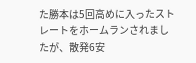た勝本は5回高めに入ったストレートをホームランされましたが、散発6安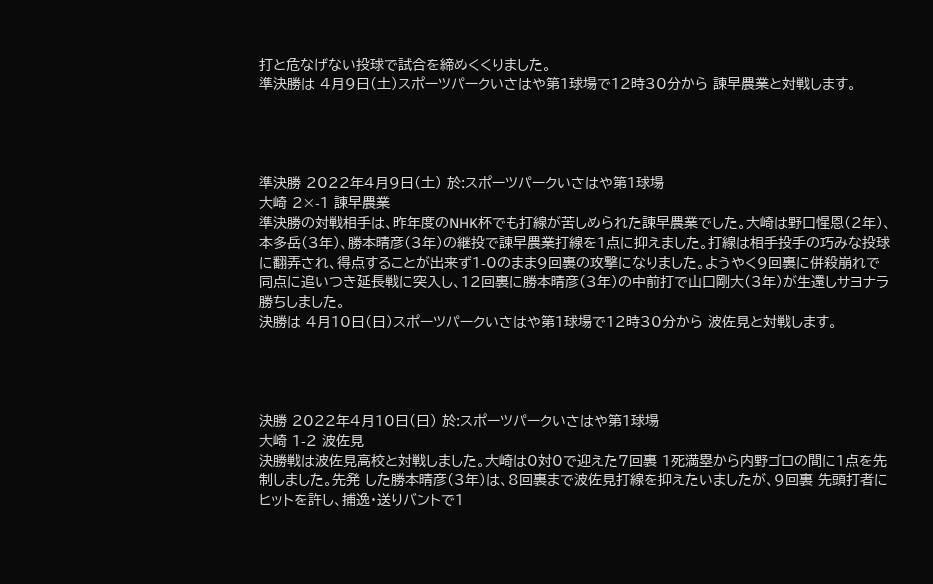打と危なげない投球で試合を締めくくりました。
準決勝は 4月9日(土)スポーツパークいさはや第1球場で12時30分から 諫早農業と対戦します。




準決勝 2022年4月9日(土) 於:スポーツパークいさはや第1球場
大崎 2×-1 諫早農業
準決勝の対戦相手は、昨年度のNHK杯でも打線が苦しめられた諫早農業でした。大崎は野口惺恩(2年)、本多岳(3年)、勝本晴彦(3年)の継投で諫早農業打線を1点に抑えました。打線は相手投手の巧みな投球に翻弄され、得点することが出来ず1-0のまま9回裏の攻撃になりました。ようやく9回裏に併殺崩れで同点に追いつき延長戦に突入し、12回裏に勝本晴彦(3年)の中前打で山口剛大(3年)が生還しサヨナラ勝ちしました。
決勝は 4月10日(日)スポーツパークいさはや第1球場で12時30分から 波佐見と対戦します。




決勝 2022年4月10日(日) 於:スポーツパークいさはや第1球場
大崎 1-2 波佐見
決勝戦は波佐見高校と対戦しました。大崎は0対0で迎えた7回裏 1死満塁から内野ゴロの間に1点を先制しました。先発 した勝本晴彦(3年)は、8回裏まで波佐見打線を抑えたいましたが、9回裏 先頭打者にヒットを許し、捕逸・送りバントで1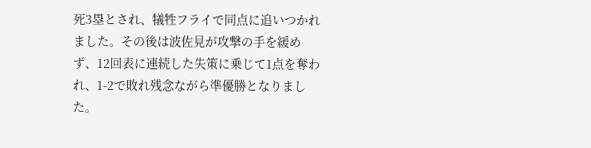死3塁とされ、犠牲フライで同点に追いつかれました。その後は波佐見が攻撃の手を緩めず、12回表に連続した失策に乗じて1点を奪われ、1-2で敗れ残念ながら準優勝となりました。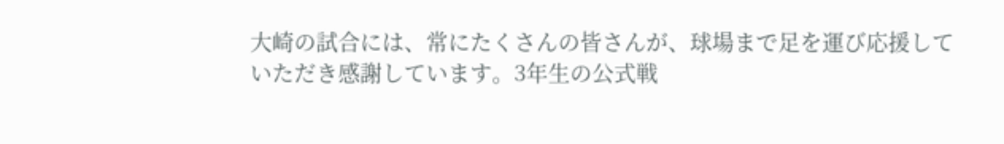大崎の試合には、常にたくさんの皆さんが、球場まで足を運び応援していただき感謝しています。3年生の公式戦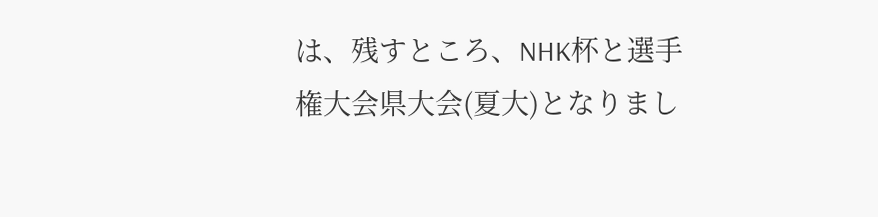は、残すところ、NHK杯と選手権大会県大会(夏大)となりまし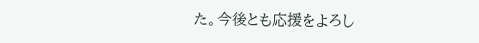た。今後とも応援をよろし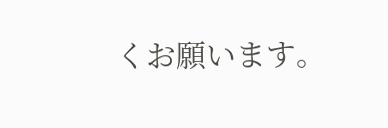くお願います。